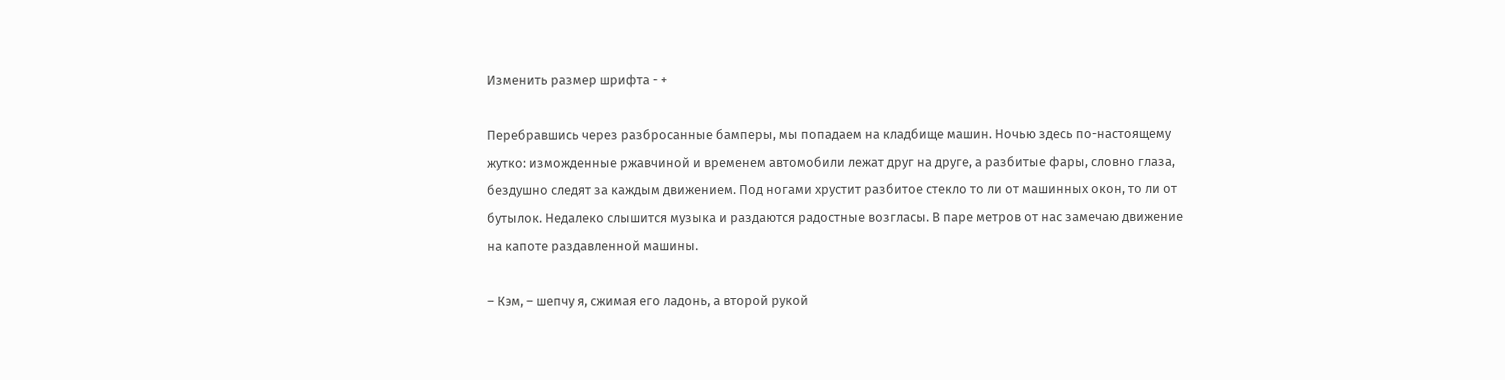Изменить размер шрифта - +

Перебравшись через разбросанные бамперы, мы попадаем на кладбище машин. Ночью здесь по-настоящему жутко: изможденные ржавчиной и временем автомобили лежат друг на друге, а разбитые фары, словно глаза, бездушно следят за каждым движением. Под ногами хрустит разбитое стекло то ли от машинных окон, то ли от бутылок. Недалеко слышится музыка и раздаются радостные возгласы. В паре метров от нас замечаю движение на капоте раздавленной машины.

– Кэм, – шепчу я, сжимая его ладонь, а второй рукой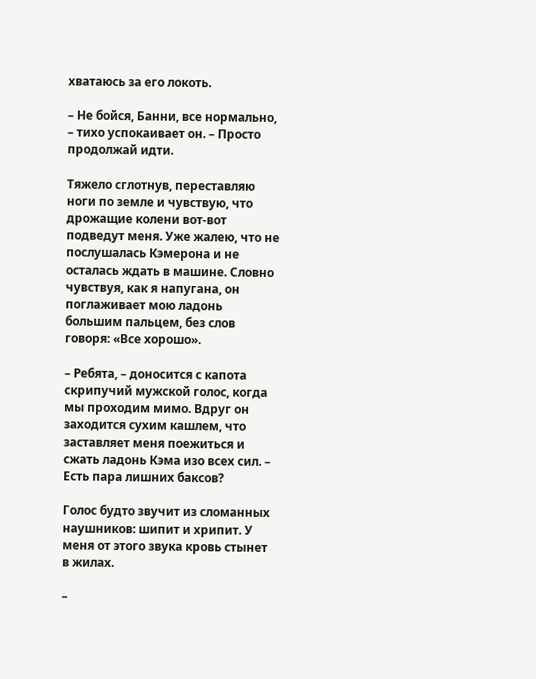хватаюсь за его локоть.

– Не бойся, Банни, все нормально, – тихо успокаивает он. – Просто продолжай идти.

Тяжело сглотнув, переставляю ноги по земле и чувствую, что дрожащие колени вот-вот подведут меня. Уже жалею, что не послушалась Кэмерона и не осталась ждать в машине. Словно чувствуя, как я напугана, он поглаживает мою ладонь большим пальцем, без слов говоря: «Все хорошо».

– Ребята, – доносится с капота скрипучий мужской голос, когда мы проходим мимо. Вдруг он заходится сухим кашлем, что заставляет меня поежиться и сжать ладонь Кэма изо всех сил. – Есть пара лишних баксов?

Голос будто звучит из сломанных наушников: шипит и хрипит. У меня от этого звука кровь стынет в жилах.

–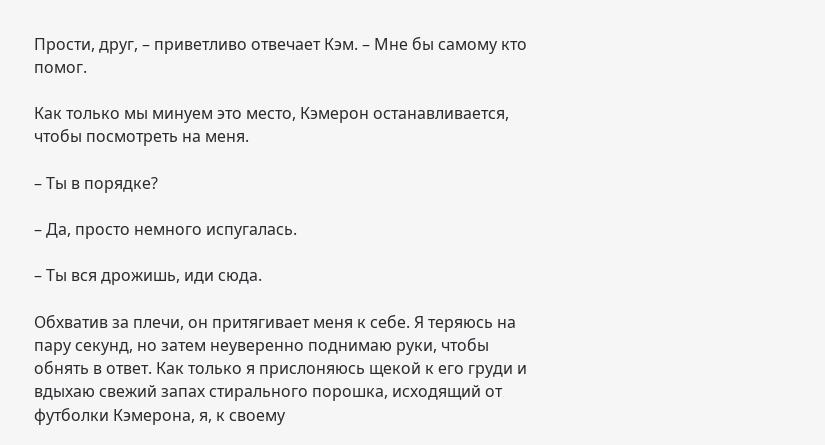Прости, друг, – приветливо отвечает Кэм. – Мне бы самому кто помог.

Как только мы минуем это место, Кэмерон останавливается, чтобы посмотреть на меня.

– Ты в порядке?

– Да, просто немного испугалась.

– Ты вся дрожишь, иди сюда.

Обхватив за плечи, он притягивает меня к себе. Я теряюсь на пару секунд, но затем неуверенно поднимаю руки, чтобы обнять в ответ. Как только я прислоняюсь щекой к его груди и вдыхаю свежий запах стирального порошка, исходящий от футболки Кэмерона, я, к своему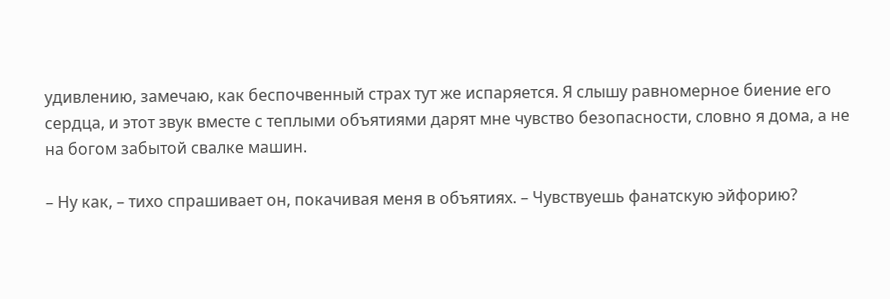удивлению, замечаю, как беспочвенный страх тут же испаряется. Я слышу равномерное биение его сердца, и этот звук вместе с теплыми объятиями дарят мне чувство безопасности, словно я дома, а не на богом забытой свалке машин.

– Ну как, – тихо спрашивает он, покачивая меня в объятиях. – Чувствуешь фанатскую эйфорию?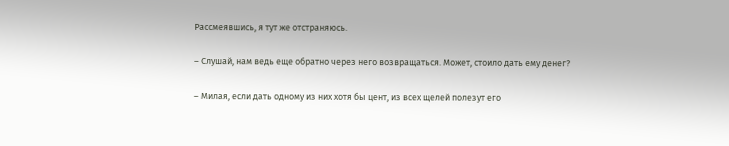Рассмеявшись, я тут же отстраняюсь.

– Слушай, нам ведь еще обратно через него возвращаться. Может, стоило дать ему денег?

– Милая, если дать одному из них хотя бы цент, из всех щелей полезут его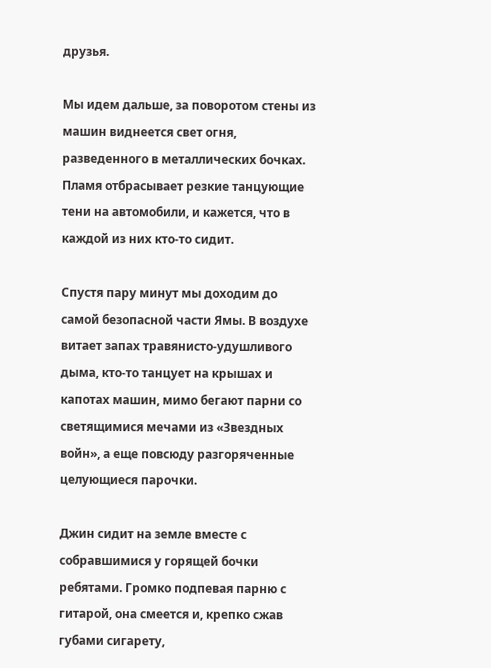друзья.

Мы идем дальше, за поворотом стены из машин виднеется свет огня, разведенного в металлических бочках. Пламя отбрасывает резкие танцующие тени на автомобили, и кажется, что в каждой из них кто-то сидит.

Спустя пару минут мы доходим до самой безопасной части Ямы. В воздухе витает запах травянисто-удушливого дыма, кто-то танцует на крышах и капотах машин, мимо бегают парни со светящимися мечами из «Звездных войн», а еще повсюду разгоряченные целующиеся парочки.

Джин сидит на земле вместе с собравшимися у горящей бочки ребятами. Громко подпевая парню с гитарой, она смеется и, крепко сжав губами сигарету,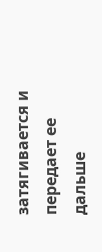затягивается и передает ее дальше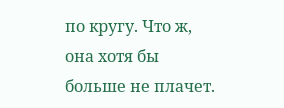по кругу. Что ж, она хотя бы больше не плачет.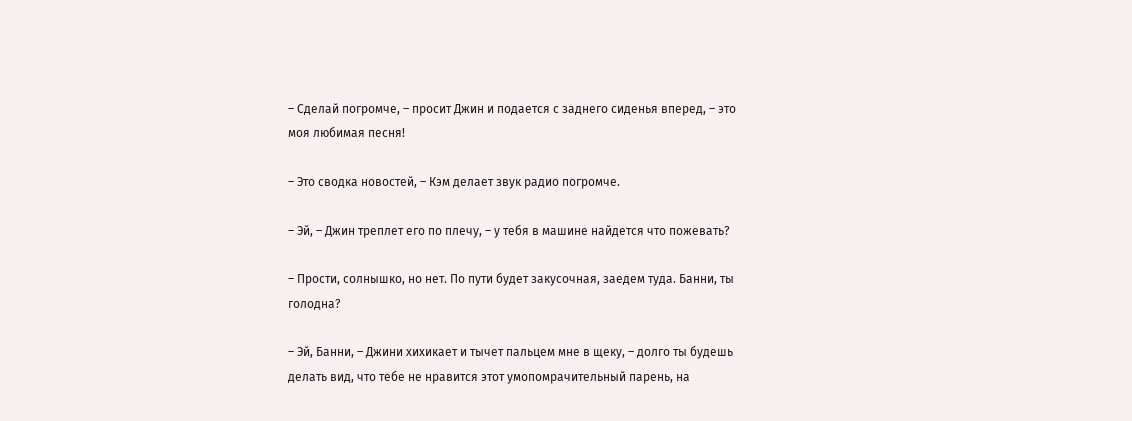– Сделай погромче, – просит Джин и подается с заднего сиденья вперед, – это моя любимая песня!

– Это сводка новостей, – Кэм делает звук радио погромче.

– Эй, – Джин треплет его по плечу, – у тебя в машине найдется что пожевать?

– Прости, солнышко, но нет. По пути будет закусочная, заедем туда. Банни, ты голодна?

– Эй, Банни, – Джини хихикает и тычет пальцем мне в щеку, – долго ты будешь делать вид, что тебе не нравится этот умопомрачительный парень, на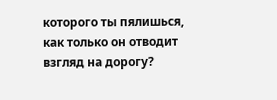которого ты пялишься, как только он отводит взгляд на дорогу?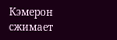Кэмерон сжимает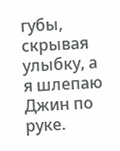губы, скрывая улыбку, а я шлепаю Джин по руке.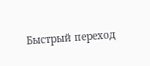Быстрый переход